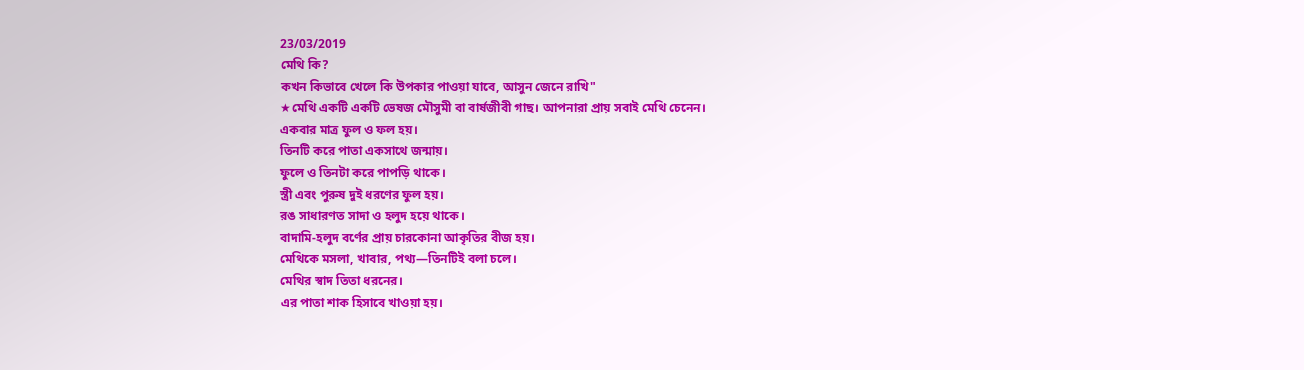23/03/2019
মেথি কি?
কখন কিভাবে খেলে কি উপকার পাওয়া যাবে, আসুন জেনে রাখি"
★মেথি একটি একটি ভেষজ মৌসুমী বা বার্ষজীবী গাছ। আপনারা প্রায় সবাই মেথি চেনেন।
একবার মাত্র ফুল ও ফল হয়।
তিনটি করে পাতা একসাথে জন্মায়।
ফুলে ও তিনটা করে পাপড়ি থাকে।
স্ত্রী এবং পুরুষ দুই ধরণের ফুল হয়।
রঙ সাধারণত সাদা ও হলুদ হয়ে থাকে।
বাদামি-হলুদ বর্ণের প্রায় চারকোনা আকৃতির বীজ হয়।
মেথিকে মসলা, খাবার, পথ্য—তিনটিই বলা চলে।
মেথির স্বাদ তিতা ধরনের।
এর পাতা শাক হিসাবে খাওয়া হয়।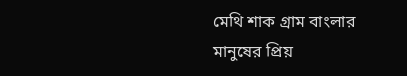মেথি শাক গ্রাম বাংলার মানুষের প্রিয়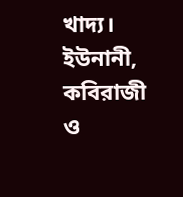খাদ্য।
ইউনানী, কবিরাজী ও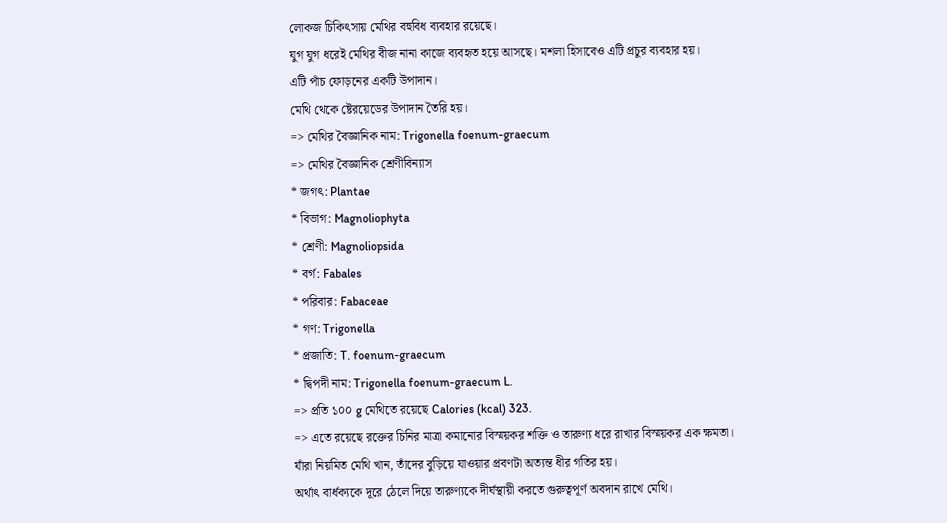লোকজ চিকিৎসায় মেথির বহুবিধ ব্যবহার রয়েছে।
যুগ যুগ ধরেই মেথির বীজ নানা কাজে ব্যবহৃত হয়ে আসছে। মশলা হিসাবেও এটি প্রচুর ব্যবহার হয়।
এটি পাঁচ ফোড়নের একটি উপাদান।
মেথি থেকে ষ্টেরয়েডের উপাদান তৈরি হয়।
=> মেথির বৈজ্ঞানিক নাম: Trigonella foenum-graecum
=> মেথির বৈজ্ঞানিক শ্রেণীবিন্যাস
* জগৎ: Plantae
* বিভাগ: Magnoliophyta
* শ্রেণী: Magnoliopsida
* বর্গ: Fabales
* পরিবার: Fabaceae
* গণ: Trigonella
* প্রজাতি: T. foenum-graecum
* দ্বিপদী নাম: Trigonella foenum-graecum L.
=> প্রতি ১০০ g মেথিতে রয়েছে Calories (kcal) 323.
=> এতে রয়েছে রক্তের চিনির মাত্রা কমানোর বিস্ময়কর শক্তি ও তারুণ্য ধরে রাখার বিস্ময়কর এক ক্ষমতা।
যাঁরা নিয়মিত মেথি খান, তাঁদের বুড়িয়ে যাওয়ার প্রবণটা অত্যন্ত ধীর গতির হয়।
অর্থাৎ বার্ধক্যকে দূরে ঠেলে দিয়ে তারুণ্যকে দীর্ঘস্থায়ী করতে গুরুত্বপূর্ণ অবদান রাখে মেথি।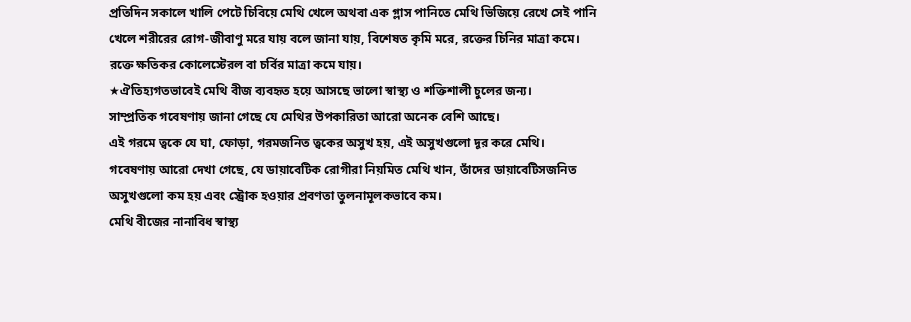প্রতিদিন সকালে খালি পেটে চিবিয়ে মেথি খেলে অথবা এক গ্লাস পানিতে মেথি ভিজিয়ে রেখে সেই পানি খেলে শরীরের রোগ-জীবাণু মরে যায় বলে জানা যায়, বিশেষত কৃমি মরে, রক্তের চিনির মাত্রা কমে।
রক্তে ক্ষতিকর কোলেস্টেরল বা চর্বির মাত্রা কমে যায়।
★ঐতিহ্যগতভাবেই মেথি বীজ ব্যবহৃত হয়ে আসছে ভালো স্বাস্থ্য ও শক্তিশালী চুলের জন্য।
সাম্প্রতিক গবেষণায় জানা গেছে যে মেথির উপকারিতা আরো অনেক বেশি আছে।
এই গরমে ত্বকে যে ঘা, ফোড়া, গরমজনিত ত্বকের অসুখ হয়, এই অসুখগুলো দূর করে মেথি।
গবেষণায় আরো দেখা গেছে, যে ডায়াবেটিক রোগীরা নিয়মিত মেথি খান, তাঁদের ডায়াবেটিসজনিত অসুখগুলো কম হয় এবং স্ট্রোক হওয়ার প্রবণতা তুলনামূলকভাবে কম।
মেথি বীজের নানাবিধ স্বাস্থ্য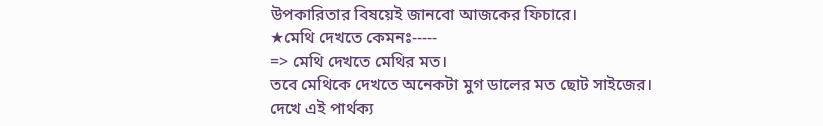উপকারিতার বিষয়েই জানবো আজকের ফিচারে।
★মেথি দেখতে কেমনঃ-----
=> মেথি দেখতে মেথির মত।
তবে মেথিকে দেখতে অনেকটা মুগ ডালের মত ছোট সাইজের।
দেখে এই পার্থক্য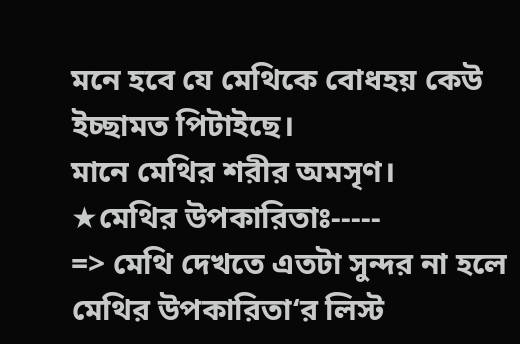মনে হবে যে মেথিকে বোধহয় কেউ ইচ্ছামত পিটাইছে।
মানে মেথির শরীর অমসৃণ।
★মেথির উপকারিতাঃ-----
=> মেথি দেখতে এতটা সুন্দর না হলে মেথির উপকারিতা‘র লিস্ট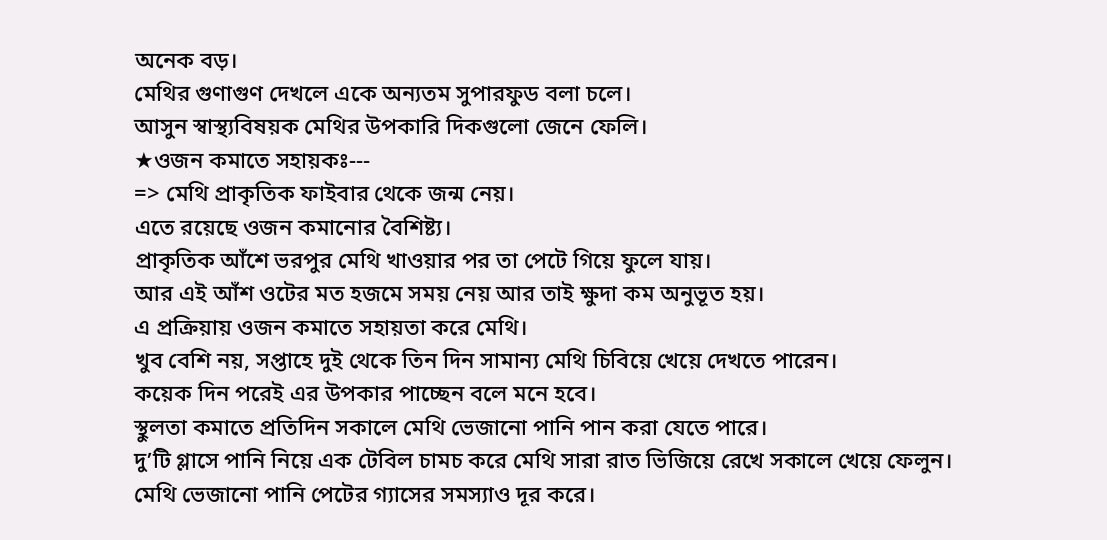অনেক বড়।
মেথির গুণাগুণ দেখলে একে অন্যতম সুপারফুড বলা চলে।
আসুন স্বাস্থ্যবিষয়ক মেথির উপকারি দিকগুলো জেনে ফেলি।
★ওজন কমাতে সহায়কঃ---
=> মেথি প্রাকৃতিক ফাইবার থেকে জন্ম নেয়।
এতে রয়েছে ওজন কমানোর বৈশিষ্ট্য।
প্রাকৃতিক আঁশে ভরপুর মেথি খাওয়ার পর তা পেটে গিয়ে ফুলে যায়।
আর এই আঁশ ওটের মত হজমে সময় নেয় আর তাই ক্ষুদা কম অনুভূত হয়।
এ প্রক্রিয়ায় ওজন কমাতে সহায়তা করে মেথি।
খুব বেশি নয়, সপ্তাহে দুই থেকে তিন দিন সামান্য মেথি চিবিয়ে খেয়ে দেখতে পারেন।
কয়েক দিন পরেই এর উপকার পাচ্ছেন বলে মনে হবে।
স্থুলতা কমাতে প্রতিদিন সকালে মেথি ভেজানো পানি পান করা যেতে পারে।
দু’টি গ্লাসে পানি নিয়ে এক টেবিল চামচ করে মেথি সারা রাত ভিজিয়ে রেখে সকালে খেয়ে ফেলুন।
মেথি ভেজানো পানি পেটের গ্যাসের সমস্যাও দূর করে।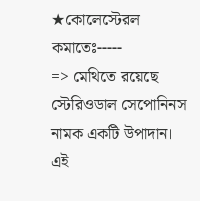★কোলেস্টেরল কমাতেঃ-----
=> মেথিতে রয়েছে স্টেরিওডাল সেপোনিনস নামক একটি উপাদান।
এই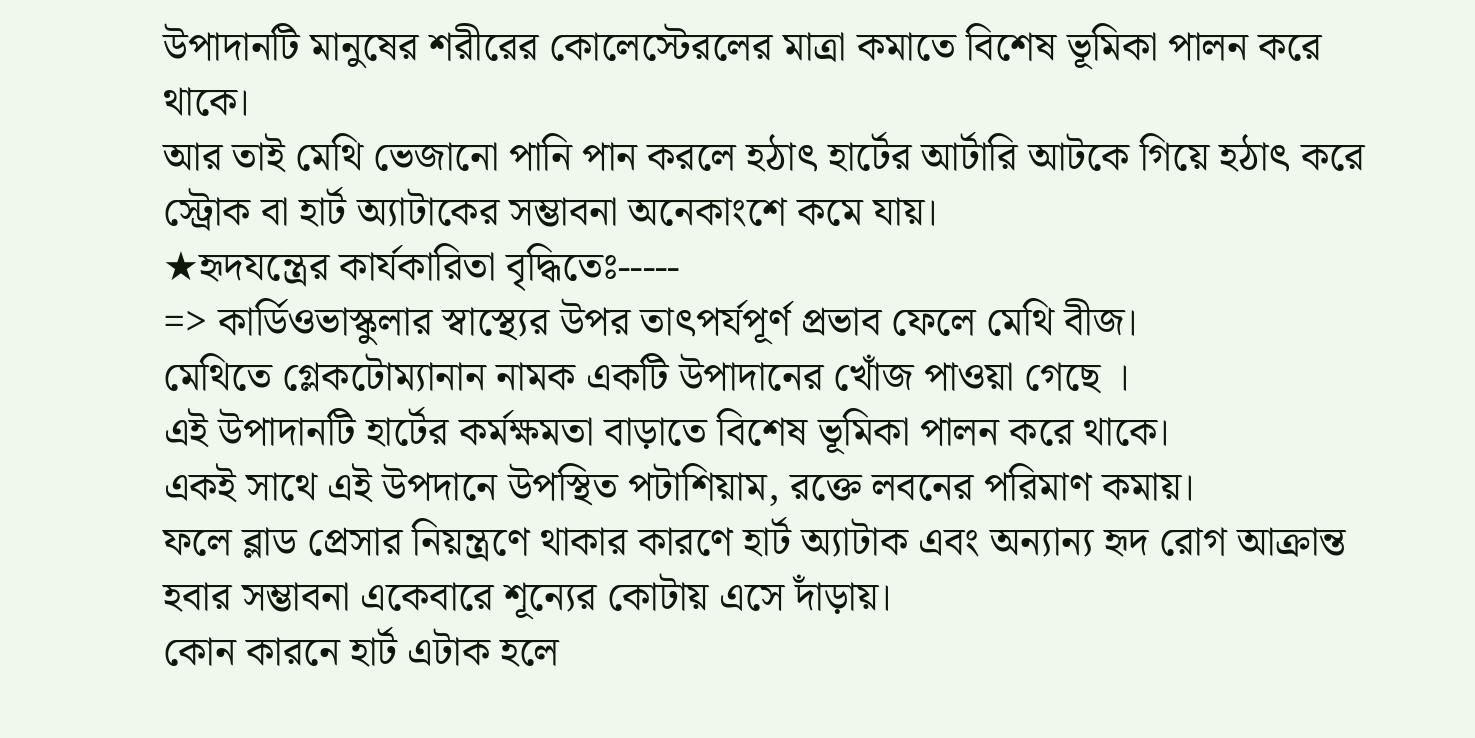উপাদানটি মানুষের শরীরের কোলেস্টেরলের মাত্রা কমাতে বিশেষ ভূমিকা পালন করে থাকে।
আর তাই মেথি ভেজানো পানি পান করলে হঠাৎ হার্টের আর্টারি আটকে গিয়ে হঠাৎ করে স্ট্রোক বা হার্ট অ্যাটাকের সম্ভাবনা অনেকাংশে কমে যায়।
★হৃদযন্ত্রের কার্যকারিতা বৃদ্ধিতেঃ-----
=> কার্ডিওভাস্কুলার স্বাস্থ্যের উপর তাৎপর্যপূর্ণ প্রভাব ফেলে মেথি বীজ।
মেথিতে গ্লেকটোম্যানান নামক একটি উপাদানের খোঁজ পাওয়া গেছে ।
এই উপাদানটি হার্টের কর্মক্ষমতা বাড়াতে বিশেষ ভূমিকা পালন করে থাকে।
একই সাথে এই উপদানে উপস্থিত পটাশিয়াম, রক্তে লবনের পরিমাণ কমায়।
ফলে ব্লাড প্রেসার নিয়ন্ত্রণে থাকার কারণে হার্ট অ্যাটাক এবং অন্যান্য হৃদ রোগ আক্রান্ত হবার সম্ভাবনা একেবারে শূন্যের কোটায় এসে দাঁড়ায়।
কোন কারনে হার্ট এটাক হলে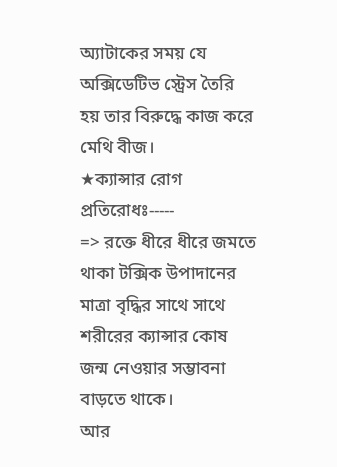অ্যাটাকের সময় যে অক্সিডেটিভ স্ট্রেস তৈরি হয় তার বিরুদ্ধে কাজ করে মেথি বীজ।
★ক্যান্সার রোগ প্রতিরোধঃ-----
=> রক্তে ধীরে ধীরে জমতে থাকা টক্সিক উপাদানের মাত্রা বৃদ্ধির সাথে সাথে শরীরের ক্যান্সার কোষ জন্ম নেওয়ার সম্ভাবনা বাড়তে থাকে।
আর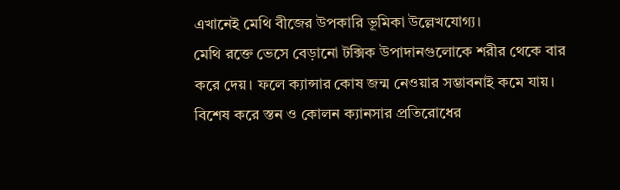এখানেই মেথি বীজের উপকারি ভূমিকা উল্লেখযোগ্য।
মেথি রক্তে ভেসে বেড়ানো টক্সিক উপাদানগুলোকে শরীর থেকে বার করে দেয়। ফলে ক্যান্সার কোষ জন্ম নেওয়ার সম্ভাবনাই কমে যায়।
বিশেষ করে স্তন ও কোলন ক্যানসার প্রতিরোধের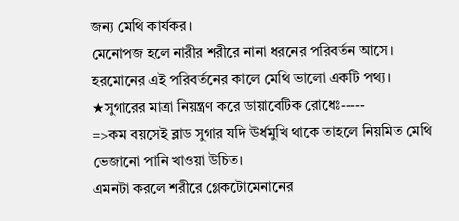জন্য মেথি কার্যকর।
মেনোপজ হলে নারীর শরীরে নানা ধরনের পরিবর্তন আসে।
হরমোনের এই পরিবর্তনের কালে মেথি ভালো একটি পথ্য।
★সুগারের মাত্রা নিয়ন্ত্রণ করে ডায়াবেটিক রোধেঃ-----
=>কম বয়সেই ব্লাড সুগার যদি ঊর্ধমুখি থাকে তাহলে নিয়মিত মেথি ভেজানো পানি খাওয়া উচিত।
এমনটা করলে শরীরে গ্লেকটোমেনানের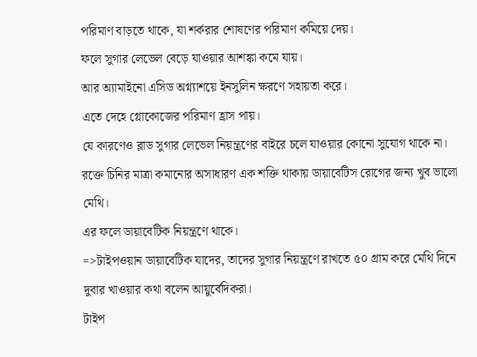পরিমাণ বাড়তে থাকে, যা শর্করার শোষণের পরিমাণ কমিয়ে দেয়।
ফলে সুগার লেভেল বেড়ে যাওয়ার আশঙ্কা কমে যায়।
আর অ্যামাইনো এসিড অগ্ন্যাশয়ে ইনসুলিন ক্ষরণে সহায়তা করে।
এতে দেহে গ্লোকোজের পরিমাণ হ্রাস পায়।
যে কারণেও ব্লাড সুগার লেভেল নিয়ন্ত্রণের বাইরে চলে যাওয়ার কোনো সুযোগ থাকে না।
রক্তে চিনির মাত্রা কমানোর অসাধারণ এক শক্তি থাকায় ডায়াবেটিস রোগের জন্য খুব ভালো মেথি।
এর ফলে ডায়াবেটিক নিয়ন্ত্রণে থাকে।
=>টাইপওয়ান ডায়াবেটিক যাদের, তাদের সুগার নিয়ন্ত্রণে রাখতে ৫০ গ্রাম করে মেথি দিনে দুবার খাওয়ার কথা বলেন আয়ুর্বেদিকরা।
টাইপ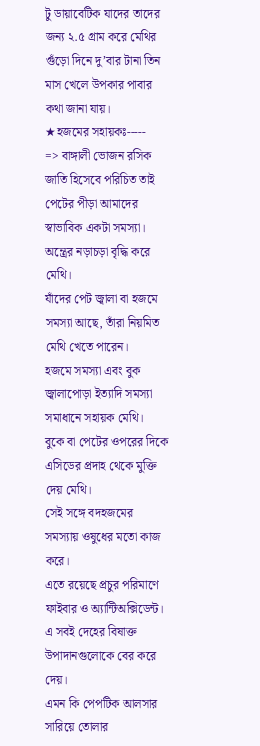টু ডায়াবেটিক যাদের তাদের জন্য ২.৫ গ্রাম করে মেথির গুঁড়ো দিনে দু’বার টানা তিন মাস খেলে উপকার পাবার কথা জানা যায়।
★হজমের সহায়কঃ-----
=> বাঙ্গালী ভোজন রসিক জাতি হিসেবে পরিচিত তাই পেটের পীড়া আমাদের স্বাভাবিক একটা সমস্যা।
অন্ত্রের নড়াচড়া বৃদ্ধি করে মেথি।
যাঁদের পেট জ্বালা বা হজমে সমস্যা আছে, তাঁরা নিয়মিত মেথি খেতে পারেন।
হজমে সমস্যা এবং বুক জ্বালাপোড়া ইত্যাদি সমস্যা সমাধানে সহায়ক মেথি।
বুকে বা পেটের ওপরের দিকে এসিডের প্রদাহ থেকে মুক্তি দেয় মেথি।
সেই সঙ্গে বদহজমের সমস্যায় ওষুধের মতো কাজ করে।
এতে রয়েছে প্রচুর পরিমাণে ফাইবার ও অ্যান্টিঅক্সিডেন্ট।
এ সবই দেহের বিষাক্ত উপাদানগুলোকে বের করে দেয়।
এমন কি পেপটিক আলসার সারিয়ে তোলার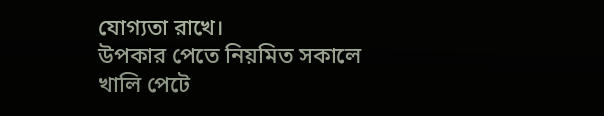যোগ্যতা রাখে।
উপকার পেতে নিয়মিত সকালে খালি পেটে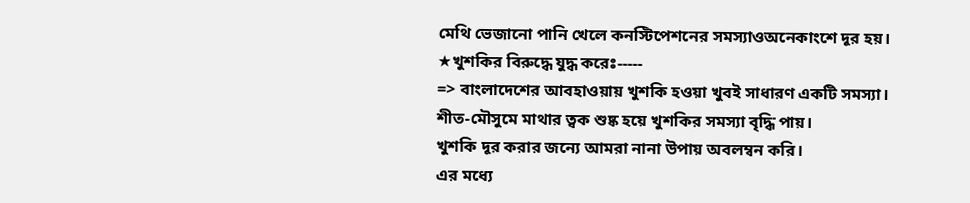মেথি ভেজানো পানি খেলে কনস্টিপেশনের সমস্যাওঅনেকাংশে দূর হয়।
★খুশকির বিরুদ্ধে যুদ্ধ করেঃ-----
=> বাংলাদেশের আবহাওয়ায় খুশকি হওয়া খুবই সাধারণ একটি সমস্যা।
শীত-মৌসুমে মাথার ত্বক শুষ্ক হয়ে খুশকির সমস্যা বৃদ্ধি পায়।
খুশকি দূর করার জন্যে আমরা নানা উপায় অবলম্বন করি।
এর মধ্যে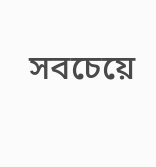সবচেয়ে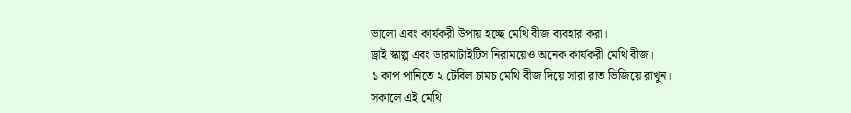ভালো এবং কার্যকরী উপায় হচ্ছে মেথি বীজ ব্যবহার করা।
ড্রাই স্কাল্প এবং ডারমাটাইটিস নিরাময়েও অনেক কার্যকরী মেথি বীজ।
১ কাপ পানিতে ২ টেবিল চামচ মেথি বীজ দিয়ে সারা রাত ভিজিয়ে রাখুন।
সকালে এই মেথি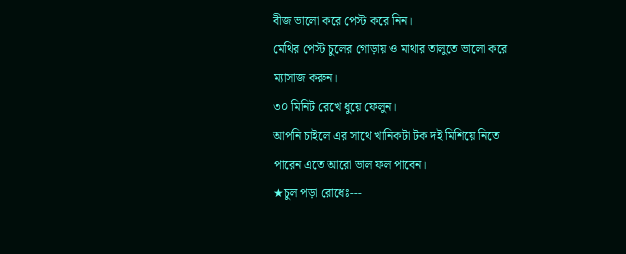বীজ ভালো করে পেস্ট করে নিন।
মেথির পেস্ট চুলের গোড়ায় ও মাথার তালুতে ভালো করে ম্যাসাজ করুন।
৩০ মিনিট রেখে ধুয়ে ফেলুন।
আপনি চাইলে এর সাথে খানিকটা টক দই মিশিয়ে নিতে পারেন এতে আরো ভাল ফল পাবেন।
★চুল পড়া রোধেঃ---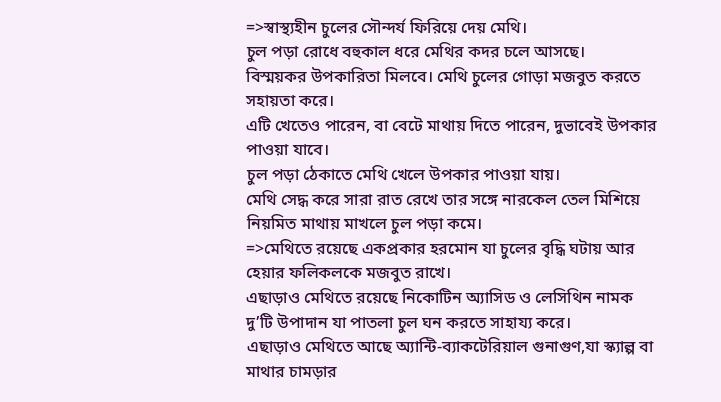=>স্বাস্থ্যহীন চুলের সৌন্দর্য ফিরিয়ে দেয় মেথি।
চুল পড়া রোধে বহুকাল ধরে মেথির কদর চলে আসছে।
বিস্ময়কর উপকারিতা মিলবে। মেথি চুলের গোড়া মজবুত করতে সহায়তা করে।
এটি খেতেও পারেন, বা বেটে মাথায় দিতে পারেন, দুভাবেই উপকার পাওয়া যাবে।
চুল পড়া ঠেকাতে মেথি খেলে উপকার পাওয়া যায়।
মেথি সেদ্ধ করে সারা রাত রেখে তার সঙ্গে নারকেল তেল মিশিয়ে নিয়মিত মাথায় মাখলে চুল পড়া কমে।
=>মেথিতে রয়েছে একপ্রকার হরমোন যা চুলের বৃদ্ধি ঘটায় আর হেয়ার ফলিকলকে মজবুত রাখে।
এছাড়াও মেথিতে রয়েছে নিকোটিন অ্যাসিড ও লেসিথিন নামক দু’টি উপাদান যা পাতলা চুল ঘন করতে সাহায্য করে।
এছাড়াও মেথিতে আছে অ্যান্টি-ব্যাকটেরিয়াল গুনাগুণ,যা স্ক্যাল্প বা মাথার চামড়ার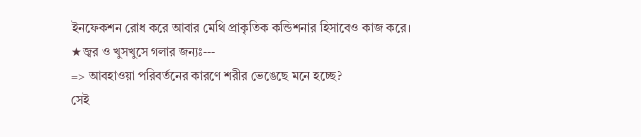ইনফেকশন রোধ করে আবার মেথি প্রাকৃতিক কন্ডিশনার হিসাবেও কাজ করে।
★জ্বর ও খুসখুসে গলার জন্যঃ---
=> আবহাওয়া পরিবর্তনের কারণে শরীর ভেঙেছে মনে হচ্ছে?
সেই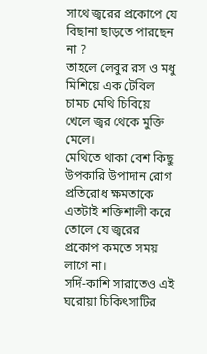সাথে জ্বরের প্রকোপে যে বিছানা ছাড়তে পারছেন না ?
তাহলে লেবুর রস ও মধু মিশিয়ে এক টেবিল চামচ মেথি চিবিয়ে খেলে জ্বর থেকে মুক্তি মেলে।
মেথিতে থাকা বেশ কিছু উপকারি উপাদান রোগ প্রতিরোধ ক্ষমতাকে এতটাই শক্তিশালী করে তোলে যে জ্বরের প্রকোপ কমতে সময় লাগে না।
সর্দি-কাশি সারাতেও এই ঘরোয়া চিকিৎসাটির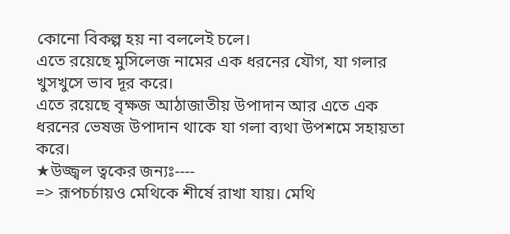কোনো বিকল্প হয় না বললেই চলে।
এতে রয়েছে মুসিলেজ নামের এক ধরনের যৌগ, যা গলার খুসখুসে ভাব দূর করে।
এতে রয়েছে বৃক্ষজ আঠাজাতীয় উপাদান আর এতে এক ধরনের ভেষজ উপাদান থাকে যা গলা ব্যথা উপশমে সহায়তা করে।
★উজ্জ্বল ত্বকের জন্যঃ----
=> রূপচর্চায়ও মেথিকে শীর্ষে রাখা যায়। মেথি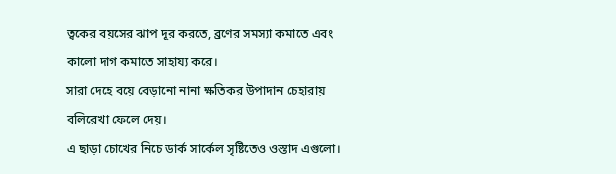ত্বকের বয়সের ঝাপ দূর করতে, ব্রণের সমস্যা কমাতে এবং কালো দাগ কমাতে সাহায্য করে।
সারা দেহে বয়ে বেড়ানো নানা ক্ষতিকর উপাদান চেহারায় বলিরেখা ফেলে দেয়।
এ ছাড়া চোখের নিচে ডার্ক সার্কেল সৃষ্টিতেও ওস্তাদ এগুলো।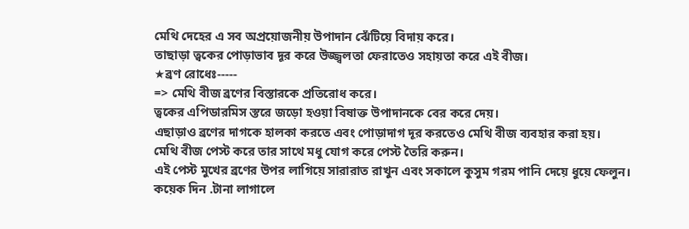মেথি দেহের এ সব অপ্রয়োজনীয় উপাদান ঝেঁটিয়ে বিদায় করে।
তাছাড়া ত্বকের পোড়াভাব দূর করে উজ্জ্বলতা ফেরাতেও সহায়তা করে এই বীজ।
★ব্রণ রোধেঃ-----
=> মেথি বীজ ব্রণের বিস্তারকে প্রতিরোধ করে।
ত্বকের এপিডারমিস স্তরে জড়ো হওয়া বিষাক্ত উপাদানকে বের করে দেয়।
এছাড়াও ব্রণের দাগকে হালকা করতে এবং পোড়াদাগ দূর করতেও মেথি বীজ ব্যবহার করা হয়।
মেথি বীজ পেস্ট করে তার সাথে মধু যোগ করে পেস্ট তৈরি করুন।
এই পেস্ট মুখের ব্রণের উপর লাগিয়ে সারারাত রাখুন এবং সকালে কুসুম গরম পানি দেয়ে ধুয়ে ফেলুন।
কয়েক দিন .টানা লাগালে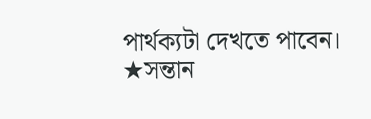পার্থক্যটা দেখতে পাবেন।
★সন্তান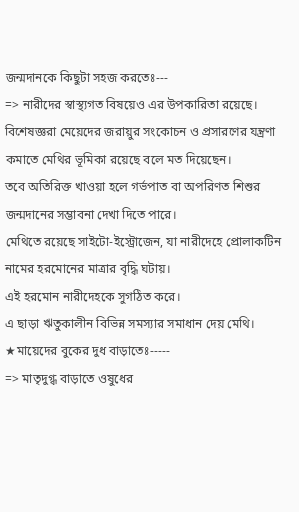জন্মদানকে কিছুটা সহজ করতেঃ---
=> নারীদের স্বাস্থ্যগত বিষয়েও এর উপকারিতা রয়েছে।
বিশেষজ্ঞরা মেয়েদের জরায়ুর সংকোচন ও প্রসারণের যন্ত্রণা কমাতে মেথির ভূমিকা রয়েছে বলে মত দিয়েছেন।
তবে অতিরিক্ত খাওয়া হলে গর্ভপাত বা অপরিণত শিশুর জন্মদানের সম্ভাবনা দেখা দিতে পারে।
মেথিতে রয়েছে সাইটো-ইস্ট্রোজেন, যা নারীদেহে প্রোলাকটিন নামের হরমোনের মাত্রার বৃদ্ধি ঘটায়।
এই হরমোন নারীদেহকে সুগঠিত করে।
এ ছাড়া ঋতুকালীন বিভিন্ন সমস্যার সমাধান দেয় মেথি।
★মায়েদের বুকের দুধ বাড়াতেঃ-----
=> মাতৃদুগ্ধ বাড়াতে ওষুধের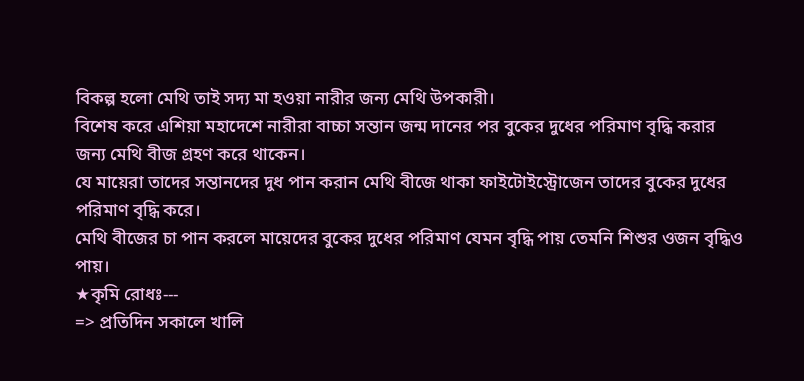বিকল্প হলো মেথি তাই সদ্য মা হওয়া নারীর জন্য মেথি উপকারী।
বিশেষ করে এশিয়া মহাদেশে নারীরা বাচ্চা সন্তান জন্ম দানের পর বুকের দুধের পরিমাণ বৃদ্ধি করার জন্য মেথি বীজ গ্রহণ করে থাকেন।
যে মায়েরা তাদের সন্তানদের দুধ পান করান মেথি বীজে থাকা ফাইটোইস্ট্রোজেন তাদের বুকের দুধের পরিমাণ বৃদ্ধি করে।
মেথি বীজের চা পান করলে মায়েদের বুকের দুধের পরিমাণ যেমন বৃদ্ধি পায় তেমনি শিশুর ওজন বৃদ্ধিও পায়।
★কৃমি রোধঃ---
=> প্রতিদিন সকালে খালি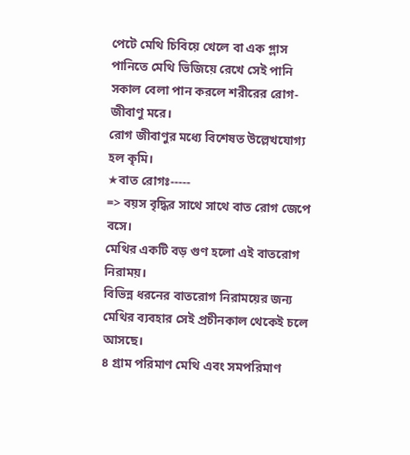পেটে মেথি চিবিয়ে খেলে বা এক গ্লাস পানিতে মেথি ভিজিয়ে রেখে সেই পানি সকাল বেলা পান করলে শরীরের রোগ-জীবাণু মরে।
রোগ জীবাণুর মধ্যে বিশেষত উল্লেখযোগ্য হল কৃমি।
★বাত রোগঃ-----
=> বয়স বৃদ্ধির সাথে সাথে বাত রোগ জেপে বসে।
মেথির একটি বড় গুণ হলো এই বাতরোগ নিরাময়।
বিভিন্ন ধরনের বাতরোগ নিরাময়ের জন্য মেথির ব্যবহার সেই প্রচীনকাল থেকেই চলে আসছে।
৪ গ্রাম পরিমাণ মেথি এবং সমপরিমাণ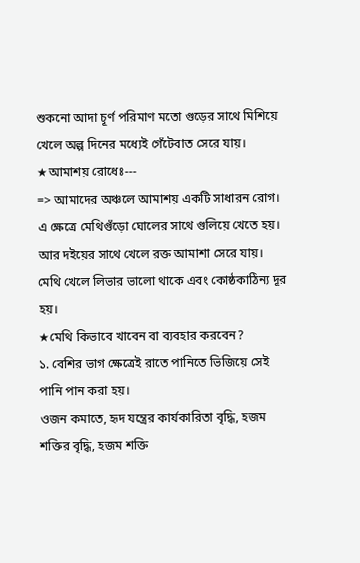শুকনো আদা চূর্ণ পরিমাণ মতো গুড়ের সাথে মিশিয়ে খেলে অল্প দিনের মধ্যেই গেঁটেবাত সেরে যায়।
★আমাশয় রোধেঃ---
=> আমাদের অঞ্চলে আমাশয় একটি সাধারন রোগ।
এ ক্ষেত্রে মেথিগুঁড়ো ঘোলের সাথে গুলিয়ে খেতে হয়।
আর দইয়ের সাথে খেলে রক্ত আমাশা সেরে যায়।
মেথি খেলে লিভার ভালো থাকে এবং কোষ্ঠকাঠিন্য দূর হয়।
★মেথি কিভাবে খাবেন বা ব্যবহার করবেন?
১. বেশির ভাগ ক্ষেত্রেই রাতে পানিতে ভিজিয়ে সেই পানি পান করা হয়।
ওজন কমাতে, হৃদ যন্ত্রের কার্যকারিতা বৃদ্ধি, হজম শক্তির বৃদ্ধি, হজম শক্তি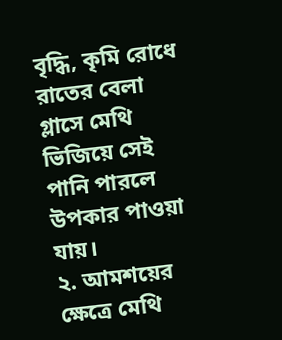বৃদ্ধি, কৃমি রোধে রাতের বেলা গ্লাসে মেথি ভিজিয়ে সেই পানি পারলে উপকার পাওয়া যায়।
২. আমশয়ের ক্ষেত্রে মেথি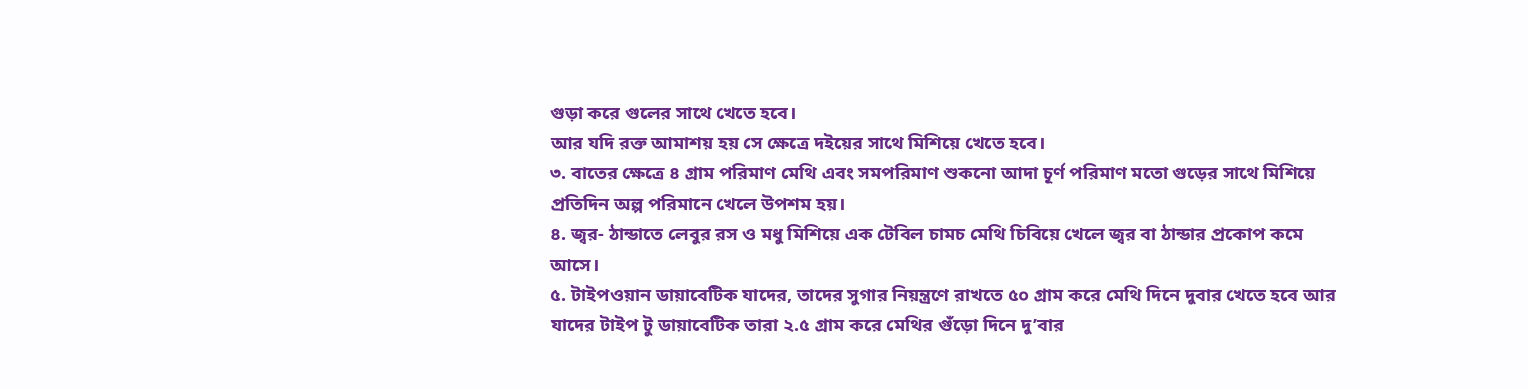গুড়া করে গুলের সাথে খেতে হবে।
আর যদি রক্ত আমাশয় হয় সে ক্ষেত্রে দইয়ের সাথে মিশিয়ে খেতে হবে।
৩. বাতের ক্ষেত্রে ৪ গ্রাম পরিমাণ মেথি এবং সমপরিমাণ শুকনো আদা চূর্ণ পরিমাণ মতো গুড়ের সাথে মিশিয়ে প্রতিদিন অল্প পরিমানে খেলে উপশম হয়।
৪. জ্বর- ঠান্ডাতে লেবুর রস ও মধু মিশিয়ে এক টেবিল চামচ মেথি চিবিয়ে খেলে জ্বর বা ঠান্ডার প্রকোপ কমে আসে।
৫. টাইপওয়ান ডায়াবেটিক যাদের, তাদের সুগার নিয়ন্ত্রণে রাখতে ৫০ গ্রাম করে মেথি দিনে দুবার খেতে হবে আর যাদের টাইপ টু ডায়াবেটিক তারা ২.৫ গ্রাম করে মেথির গুঁড়ো দিনে দু’বার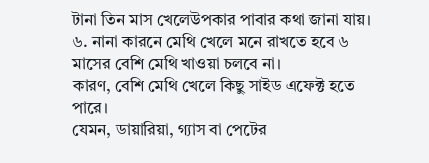টানা তিন মাস খেলেউপকার পাবার কথা জানা যায়।
৬. নানা কারনে মেথি খেলে মনে রাখতে হবে ৬ মাসের বেশি মেথি খাওয়া চলবে না।
কারণ, বেশি মেথি খেলে কিছু সাইড এফেক্ট হতে পারে।
যেমন, ডায়ারিয়া, গ্যাস বা পেটের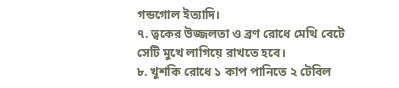গন্ডগোল ইত্যাদি।
৭. ত্বকের উজ্জলতা ও ব্রণ রোধে মেথি বেটে সেটি মুখে লাগিয়ে রাখতে হবে।
৮. খুশকি রোধে ১ কাপ পানিতে ২ টেবিল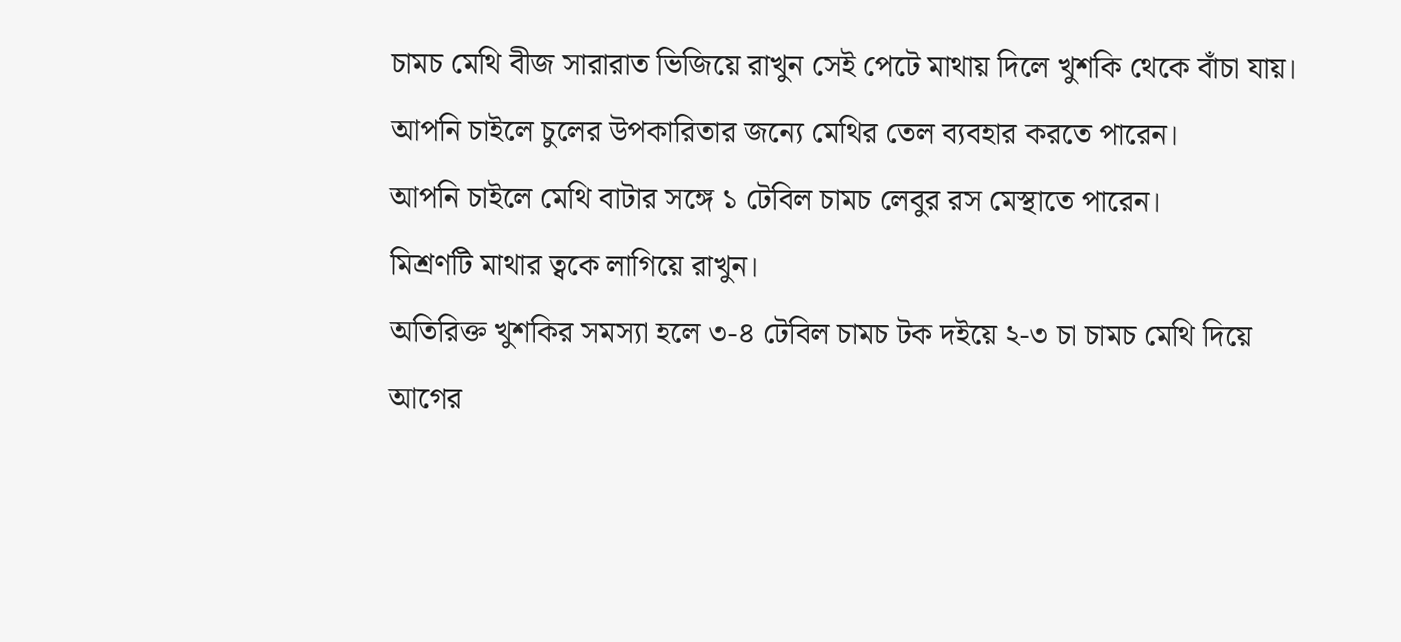চামচ মেথি বীজ সারারাত ভিজিয়ে রাখুন সেই পেটে মাথায় দিলে খুশকি থেকে বাঁচা যায়।
আপনি চাইলে চুলের উপকারিতার জন্যে মেথির তেল ব্যবহার করতে পারেন।
আপনি চাইলে মেথি বাটার সঙ্গে ১ টেবিল চামচ লেবুর রস মেস্থাতে পারেন।
মিশ্রণটি মাথার ত্বকে লাগিয়ে রাখুন।
অতিরিক্ত খুশকির সমস্যা হলে ৩-৪ টেবিল চামচ টক দইয়ে ২-৩ চা চামচ মেথি দিয়ে আগের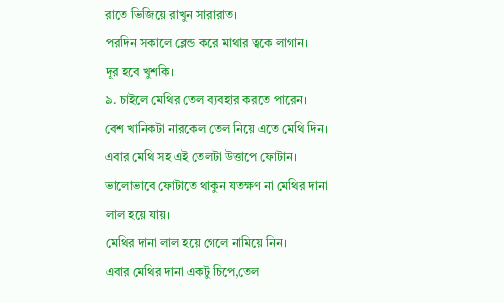রাতে ভিজিয়ে রাখুন সারারাত।
পরদিন সকালে ব্লেন্ড করে মাথার ত্বকে লাগান।
দূর হবে খুশকি।
৯. চাইলে মেথির তেল ব্যবহার করতে পারেন।
বেশ খানিকটা নারকেল তেল নিয়ে এতে মেথি দিন।
এবার মেথি সহ এই তেলটা উত্তাপে ফোটান।
ভালোভাবে ফোটাতে থাকুন যতক্ষণ না মেথির দানা লাল হয়ে যায়।
মেথির দানা লাল হয়ে গেলে নামিয়ে নিন।
এবার মেথির দানা একটু চিপে,তেল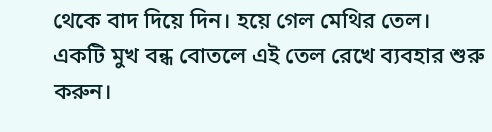থেকে বাদ দিয়ে দিন। হয়ে গেল মেথির তেল।
একটি মুখ বন্ধ বোতলে এই তেল রেখে ব্যবহার শুরু করুন।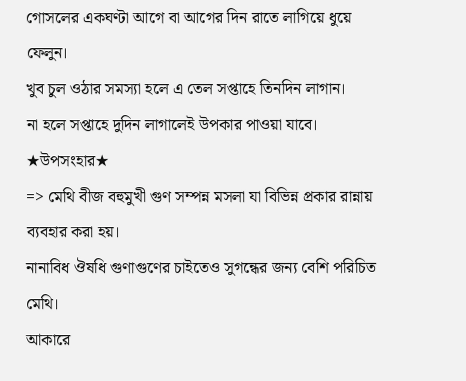গোসলের একঘণ্টা আগে বা আগের দিন রাতে লাগিয়ে ধুয়ে ফেলুন।
খুব চুল ওঠার সমস্যা হলে এ তেল সপ্তাহে তিনদিন লাগান।
না হলে সপ্তাহে দুদিন লাগালেই উপকার পাওয়া যাবে।
★উপসংহার★
=> মেথি বীজ বহুমুখী গুণ সম্পন্ন মসলা যা বিভিন্ন প্রকার রান্নায় ব্যবহার করা হয়।
নানাবিধ ঔষধি গুণাগুণের চাইতেও সুগন্ধের জন্য বেশি পরিচিত মেথি।
আকারে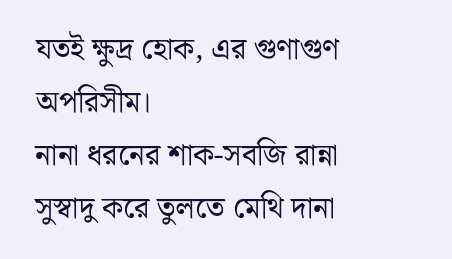যতই ক্ষুদ্র হোক, এর গুণাগুণ অপরিসীম।
নানা ধরনের শাক-সবজি রান্না সুস্বাদু করে তুলতে মেথি দানা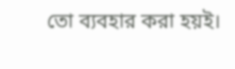তো ব্যবহার করা হয়ই।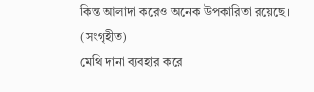কিন্ত আলাদা করেও অনেক উপকারিতা রয়েছে।
(সংগৃহীত)
মেথি দানা ব্যবহার করে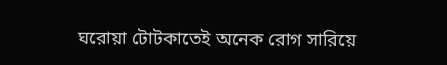ঘরোয়া টোটকাতেই অনেক রোগ সারিয়ে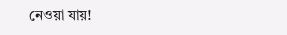নেওয়া যায়!